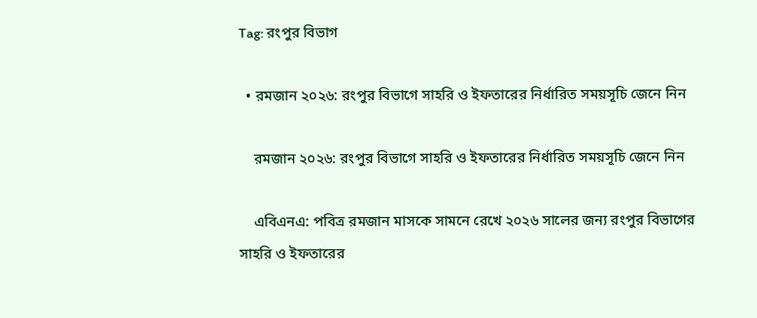Tag: রংপুর বিভাগ

  • রমজান ২০২৬: রংপুর বিভাগে সাহরি ও ইফতারের নির্ধারিত সময়সূচি জেনে নিন

    রমজান ২০২৬: রংপুর বিভাগে সাহরি ও ইফতারের নির্ধারিত সময়সূচি জেনে নিন

    এবিএনএ: পবিত্র রমজান মাসকে সামনে রেখে ২০২৬ সালের জন্য রংপুর বিভাগের সাহরি ও ইফতারের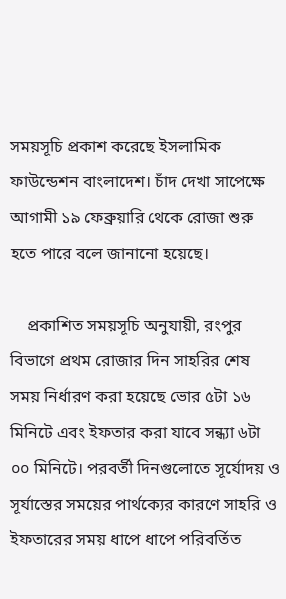সময়সূচি প্রকাশ করেছে ইসলামিক ফাউন্ডেশন বাংলাদেশ। চাঁদ দেখা সাপেক্ষে আগামী ১৯ ফেব্রুয়ারি থেকে রোজা শুরু হতে পারে বলে জানানো হয়েছে।

    প্রকাশিত সময়সূচি অনুযায়ী, রংপুর বিভাগে প্রথম রোজার দিন সাহরির শেষ সময় নির্ধারণ করা হয়েছে ভোর ৫টা ১৬ মিনিটে এবং ইফতার করা যাবে সন্ধ্যা ৬টা ০০ মিনিটে। পরবর্তী দিনগুলোতে সূর্যোদয় ও সূর্যাস্তের সময়ের পার্থক্যের কারণে সাহরি ও ইফতারের সময় ধাপে ধাপে পরিবর্তিত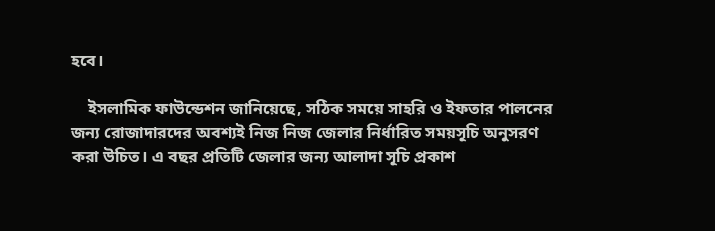হবে।

    ইসলামিক ফাউন্ডেশন জানিয়েছে, সঠিক সময়ে সাহরি ও ইফতার পালনের জন্য রোজাদারদের অবশ্যই নিজ নিজ জেলার নির্ধারিত সময়সূচি অনুসরণ করা উচিত। এ বছর প্রতিটি জেলার জন্য আলাদা সূচি প্রকাশ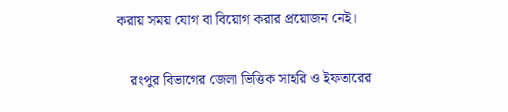করায় সময় যোগ বা বিয়োগ করার প্রয়োজন নেই।

    রংপুর বিভাগের জেলা ভিত্তিক সাহরি ও ইফতারের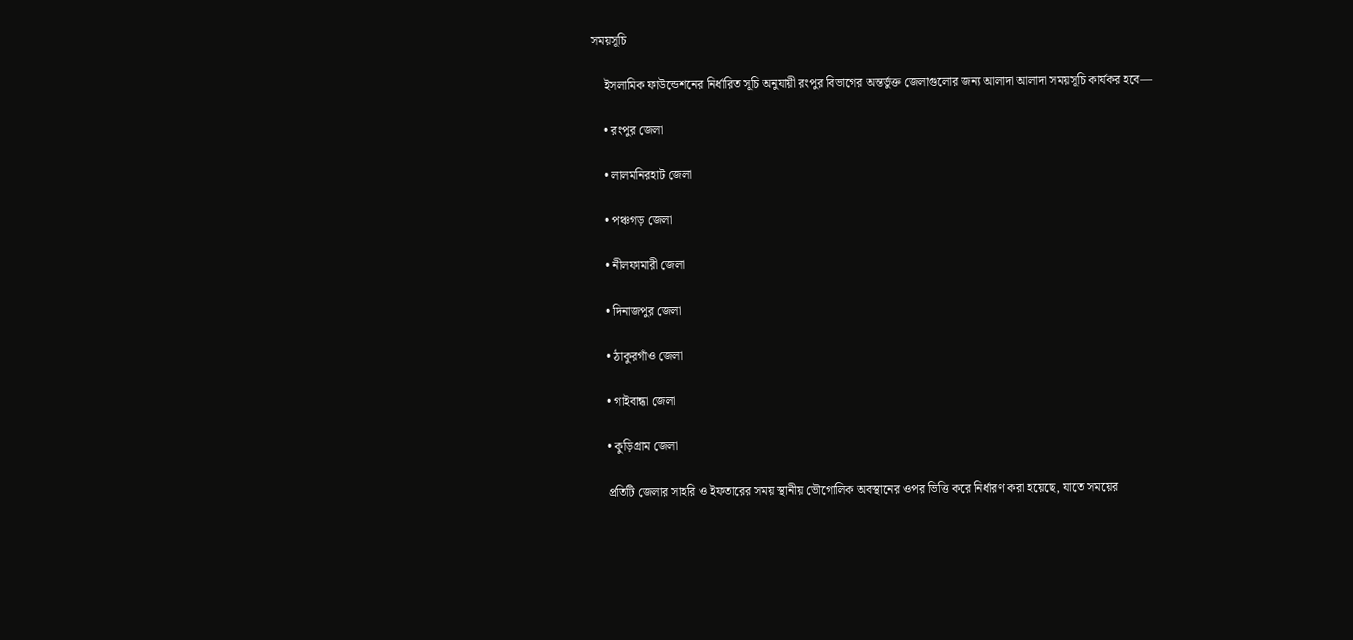সময়সূচি

    ইসলামিক ফাউন্ডেশনের নির্ধারিত সূচি অনুযায়ী রংপুর বিভাগের অন্তর্ভুক্ত জেলাগুলোর জন্য আলাদা আলাদা সময়সূচি কার্যকর হবে—

    • রংপুর জেলা

    • লালমনিরহাট জেলা

    • পঞ্চগড় জেলা

    • নীলফামারী জেলা

    • দিনাজপুর জেলা

    • ঠাকুরগাঁও জেলা

    • গাইবান্ধা জেলা

    • কুড়িগ্রাম জেলা

    প্রতিটি জেলার সাহরি ও ইফতারের সময় স্থানীয় ভৌগোলিক অবস্থানের ওপর ভিত্তি করে নির্ধারণ করা হয়েছে, যাতে সময়ের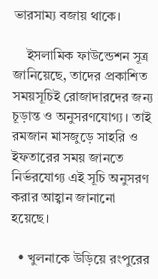ভারসাম্য বজায় থাকে।

    ইসলামিক ফাউন্ডেশন সূত্র জানিয়েছে, তাদের প্রকাশিত সময়সূচিই রোজাদারদের জন্য চূড়ান্ত ও অনুসরণযোগ্য। তাই রমজান মাসজুড়ে সাহরি ও ইফতারের সময় জানতে নির্ভরযোগ্য এই সূচি অনুসরণ করার আহ্বান জানানো হয়েছে।

  • খুলনাকে উড়িয়ে রংপুরের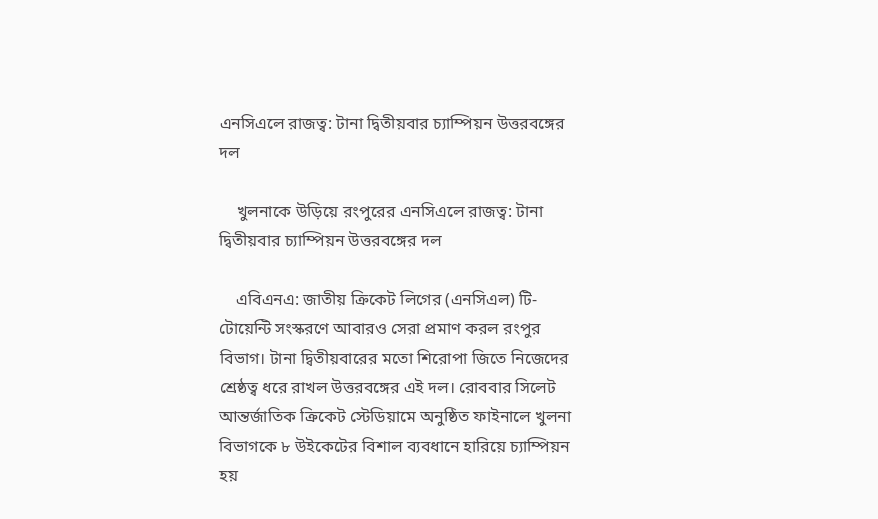এনসিএলে রাজত্ব: টানা দ্বিতীয়বার চ্যাম্পিয়ন উত্তরবঙ্গের দল

    খুলনাকে উড়িয়ে রংপুরের এনসিএলে রাজত্ব: টানা দ্বিতীয়বার চ্যাম্পিয়ন উত্তরবঙ্গের দল

    এবিএনএ: জাতীয় ক্রিকেট লিগের (এনসিএল) টি-টোয়েন্টি সংস্করণে আবারও সেরা প্রমাণ করল রংপুর বিভাগ। টানা দ্বিতীয়বারের মতো শিরোপা জিতে নিজেদের শ্রেষ্ঠত্ব ধরে রাখল উত্তরবঙ্গের এই দল। রোববার সিলেট আন্তর্জাতিক ক্রিকেট স্টেডিয়ামে অনুষ্ঠিত ফাইনালে খুলনা বিভাগকে ৮ উইকেটের বিশাল ব্যবধানে হারিয়ে চ্যাম্পিয়ন হয়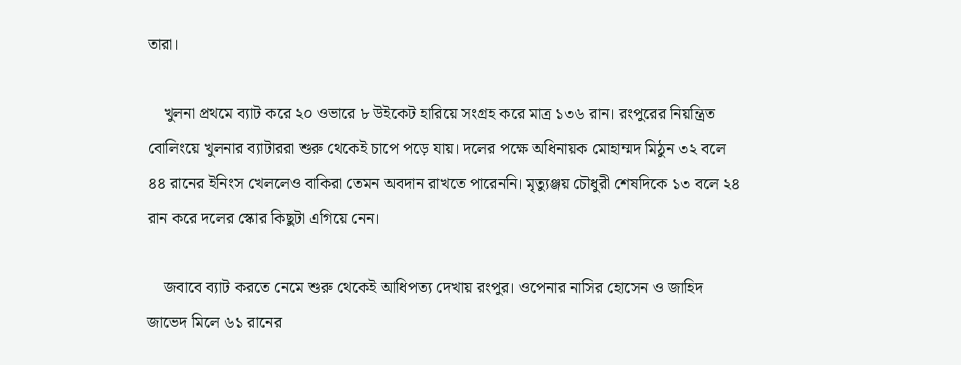তারা।

    খুলনা প্রথমে ব্যাট করে ২০ ওভারে ৮ উইকেট হারিয়ে সংগ্রহ করে মাত্র ১৩৬ রান। রংপুরের নিয়ন্ত্রিত বোলিংয়ে খুলনার ব্যাটাররা শুরু থেকেই চাপে পড়ে যায়। দলের পক্ষে অধিনায়ক মোহাম্মদ মিঠুন ৩২ বলে ৪৪ রানের ইনিংস খেললেও বাকিরা তেমন অবদান রাখতে পারেননি। মৃত্যুঞ্জয় চৌধুরী শেষদিকে ১৩ বলে ২৪ রান করে দলের স্কোর কিছুটা এগিয়ে নেন।

    জবাবে ব্যাট করতে নেমে শুরু থেকেই আধিপত্য দেখায় রংপুর। ওপেনার নাসির হোসেন ও জাহিদ জাভেদ মিলে ৬১ রানের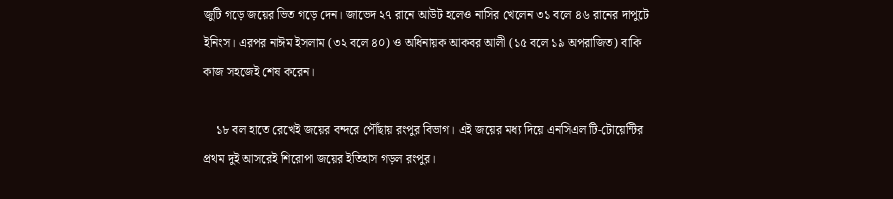জুটি গড়ে জয়ের ভিত গড়ে দেন। জাভেদ ২৭ রানে আউট হলেও নাসির খেলেন ৩১ বলে ৪৬ রানের দাপুটে ইনিংস। এরপর নাঈম ইসলাম (৩২ বলে ৪০) ও অধিনায়ক আকবর আলী (১৫ বলে ১৯ অপরাজিত) বাকি কাজ সহজেই শেষ করেন।

    ১৮ বল হাতে রেখেই জয়ের বন্দরে পৌঁছায় রংপুর বিভাগ। এই জয়ের মধ্য দিয়ে এনসিএল টি-টোয়েন্টির প্রথম দুই আসরেই শিরোপা জয়ের ইতিহাস গড়ল রংপুর।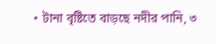• টানা বৃষ্টিতে বাড়ছে নদীর পানি, ৩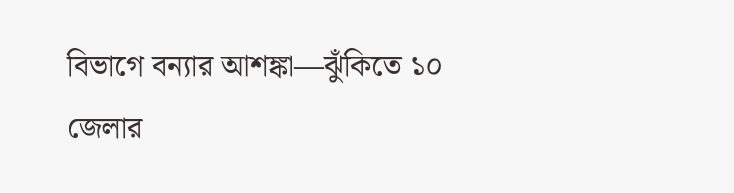বিভাগে বন্যার আশঙ্কা—ঝুঁকিতে ১০ জেলার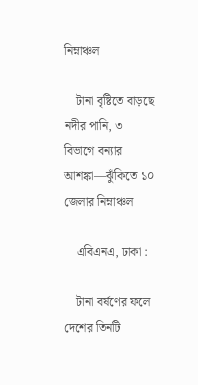নিম্নাঞ্চল

    টানা বৃষ্টিতে বাড়ছে নদীর পানি, ৩ বিভাগে বন্যার আশঙ্কা—ঝুঁকিতে ১০ জেলার নিম্নাঞ্চল

    এবিএনএ, ঢাকা :

    টানা বর্ষণের ফলে দেশের তিনটি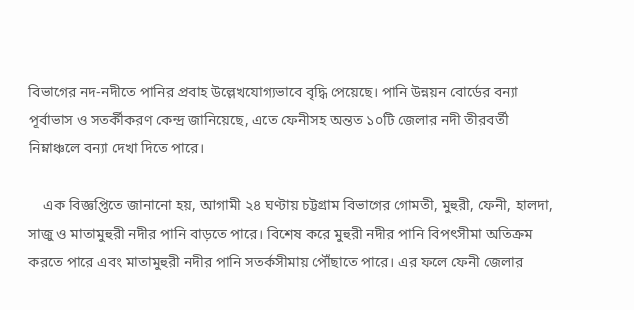বিভাগের নদ-নদীতে পানির প্রবাহ উল্লেখযোগ্যভাবে বৃদ্ধি পেয়েছে। পানি উন্নয়ন বোর্ডের বন্যা পূর্বাভাস ও সতর্কীকরণ কেন্দ্র জানিয়েছে, এতে ফেনীসহ অন্তত ১০টি জেলার নদী তীরবর্তী নিম্নাঞ্চলে বন্যা দেখা দিতে পারে।

    এক বিজ্ঞপ্তিতে জানানো হয়, আগামী ২৪ ঘণ্টায় চট্টগ্রাম বিভাগের গোমতী, মুহুরী, ফেনী, হালদা, সাজু ও মাতামুহুরী নদীর পানি বাড়তে পারে। বিশেষ করে মুহুরী নদীর পানি বিপৎসীমা অতিক্রম করতে পারে এবং মাতামুহুরী নদীর পানি সতর্কসীমায় পৌঁছাতে পারে। এর ফলে ফেনী জেলার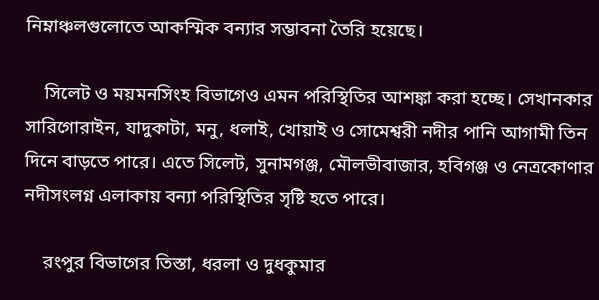নিম্নাঞ্চলগুলোতে আকস্মিক বন্যার সম্ভাবনা তৈরি হয়েছে।

    সিলেট ও ময়মনসিংহ বিভাগেও এমন পরিস্থিতির আশঙ্কা করা হচ্ছে। সেখানকার সারিগোরাইন, যাদুকাটা, মনু, ধলাই, খোয়াই ও সোমেশ্বরী নদীর পানি আগামী তিন দিনে বাড়তে পারে। এতে সিলেট, সুনামগঞ্জ, মৌলভীবাজার, হবিগঞ্জ ও নেত্রকোণার নদীসংলগ্ন এলাকায় বন্যা পরিস্থিতির সৃষ্টি হতে পারে।

    রংপুর বিভাগের তিস্তা, ধরলা ও দুধকুমার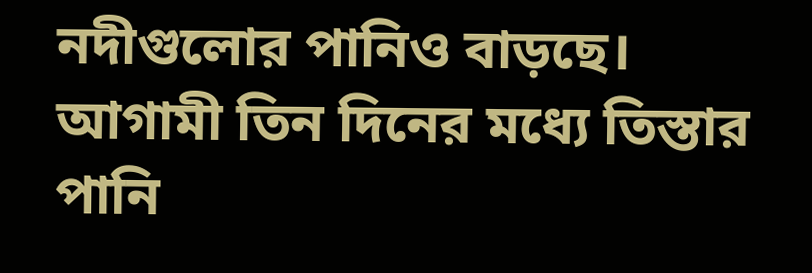নদীগুলোর পানিও বাড়ছে। আগামী তিন দিনের মধ্যে তিস্তার পানি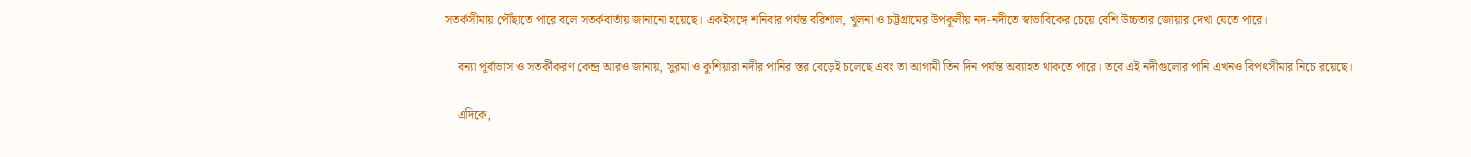সতর্কসীমায় পৌঁছাতে পারে বলে সতর্কবার্তায় জানানো হয়েছে। একইসঙ্গে শনিবার পর্যন্ত বরিশাল, খুলনা ও চট্টগ্রামের উপকূলীয় নদ-নদীতে স্বাভাবিকের চেয়ে বেশি উচ্চতার জোয়ার দেখা যেতে পারে।

    বন্যা পূর্বাভাস ও সতর্কীকরণ কেন্দ্র আরও জানায়, সুরমা ও কুশিয়ারা নদীর পানির স্তর বেড়েই চলেছে এবং তা আগামী তিন দিন পর্যন্ত অব্যাহত থাকতে পারে। তবে এই নদীগুলোর পানি এখনও বিপৎসীমার নিচে রয়েছে।

    এদিকে,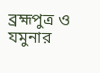ব্রহ্মপুত্র ও যমুনার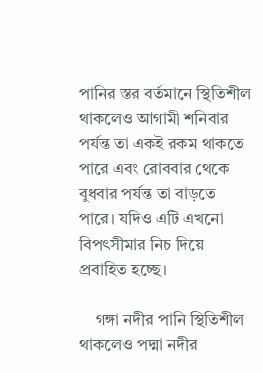পানির স্তর বর্তমানে স্থিতিশীল থাকলেও আগামী শনিবার পর্যন্ত তা একই রকম থাকতে পারে এবং রোববার থেকে বুধবার পর্যন্ত তা বাড়তে পারে। যদিও এটি এখনো বিপৎসীমার নিচ দিয়ে প্রবাহিত হচ্ছে।

    গঙ্গা নদীর পানি স্থিতিশীল থাকলেও পদ্মা নদীর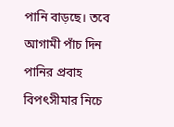পানি বাড়ছে। তবে আগামী পাঁচ দিন পানির প্রবাহ বিপৎসীমার নিচে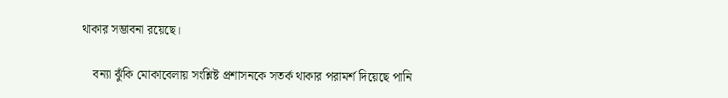থাকার সম্ভাবনা রয়েছে।

    বন্যা ঝুঁকি মোকাবেলায় সংশ্লিষ্ট প্রশাসনকে সতর্ক থাকার পরামর্শ দিয়েছে পানি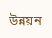উন্নয়ন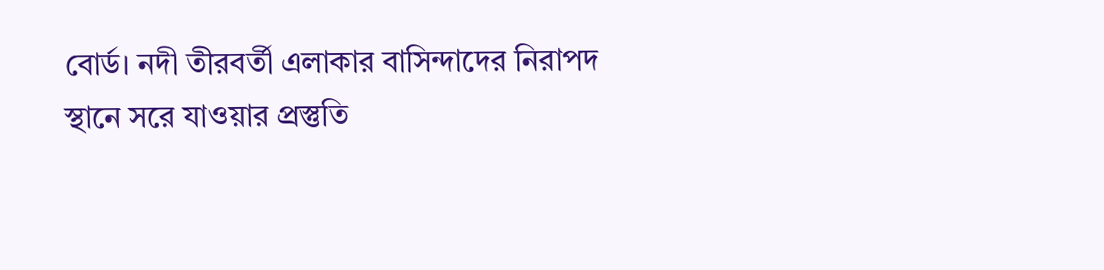বোর্ড। নদী তীরবর্তী এলাকার বাসিন্দাদের নিরাপদ স্থানে সরে যাওয়ার প্রস্তুতি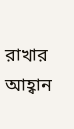রাখার আহ্বান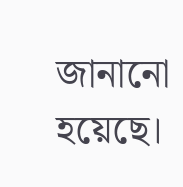জানানো হয়েছে।